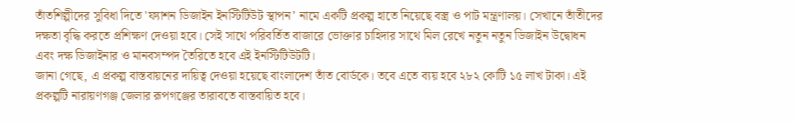তাঁতশিল্পীদের সুবিধা দিতে 'ফ্যাশন ডিজাইন ইনস্টিটিউট স্থাপন’ নামে একটি প্রকল্প হাতে নিয়েছে বস্ত্র ও পাট মন্ত্রণালয়। সেখানে তাঁতীদের দক্ষতা বৃদ্ধি করতে প্রশিক্ষণ দেওয়া হবে। সেই সাথে পরিবর্তিত বাজারে ভোক্তার চাহিদার সাথে মিল রেখে নতুন নতুন ডিজাইন উদ্বোধন এবং দক্ষ ডিজাইনার ও মানবসম্পদ তৈরিতে হবে এই ইনস্টিটিউটটি।
জানা গেছে, এ প্রকল্প বাস্তবায়নের দায়িত্ব দেওয়া হয়েছে বাংলাদেশ তাঁত বোর্ডকে। তবে এতে ব্যয় হবে ২৮২ কোটি ১৫ লাখ টাকা। এই প্রকল্পটি নারায়ণগঞ্জ জেলার রূপগঞ্জের তারাবতে বাস্তবায়িত হবে।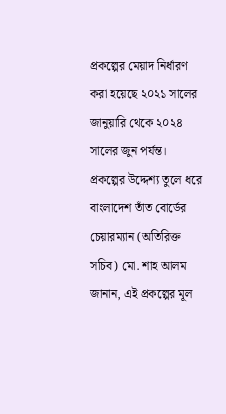প্রকল্পের মেয়াদ নির্ধারণ করা হয়েছে ২০২১ সালের জানুয়ারি থেকে ২০২৪ সালের জুন পর্যন্ত।
প্রকল্পের উদ্দেশ্য তুলে ধরে বাংলাদেশ তাঁত বোর্ডের চেয়ারম্যান (অতিরিক্ত সচিব) মো. শাহ আলম জানান, এই প্রকল্পের মূল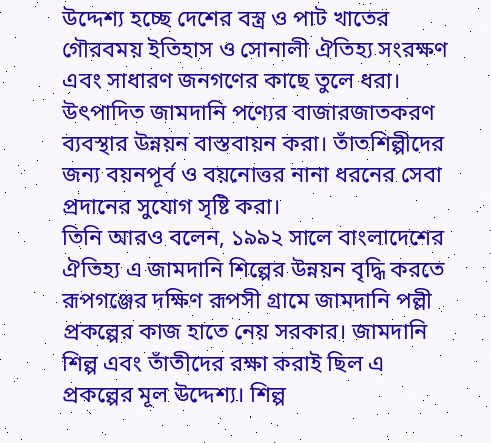উদ্দেশ্য হচ্ছে দেশের বস্ত্র ও পাট খাতের গৌরবময় ইতিহাস ও সোনালী ঐতিহ্য সংরক্ষণ এবং সাধারণ জনগণের কাছে তুলে ধরা। উৎপাদিত জামদানি পণ্যের বাজারজাতকরণ ব্যবস্থার উন্নয়ন বাস্তবায়ন করা। তাঁতশিল্পীদের জন্য বয়নপূর্ব ও বয়নোত্তর নানা ধরনের সেবা প্রদানের সুযোগ সৃষ্টি করা।
তিনি আরও বলেন, ১৯৯২ সালে বাংলাদেশের ঐতিহ্য এ জামদানি শিল্পের উন্নয়ন বৃদ্ধি করতে রূপগঞ্জের দক্ষিণ রূপসী গ্রামে জামদানি পল্লী প্রকল্পের কাজ হাতে নেয় সরকার। জামদানি শিল্প এবং তাঁতীদের রক্ষা করাই ছিল এ প্রকল্পের মূল উদ্দেশ্য। শিল্প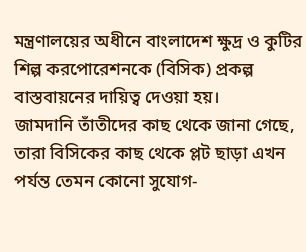মন্ত্রণালয়ের অধীনে বাংলাদেশ ক্ষুদ্র ও কুটির শিল্প করপোরেশনকে (বিসিক) প্রকল্প বাস্তবায়নের দায়িত্ব দেওয়া হয়।
জামদানি তাঁতীদের কাছ থেকে জানা গেছে, তারা বিসিকের কাছ থেকে প্লট ছাড়া এখন পর্যন্ত তেমন কোনো সুযোগ-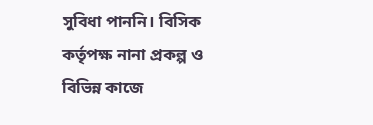সুবিধা পাননি। বিসিক কর্তৃপক্ষ নানা প্রকল্প ও বিভিন্ন কাজে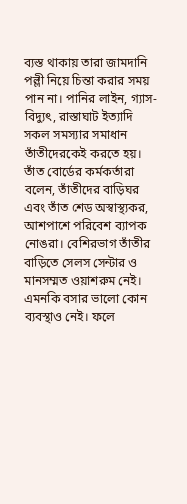ব্যস্ত থাকায় তারা জামদানি পল্লী নিয়ে চিন্তা করার সময় পান না। পানির লাইন, গ্যাস-বিদ্যুৎ, রাস্তাঘাট ইত্যাদি সকল সমস্যার সমাধান তাঁতীদেরকেই করতে হয়।
তাঁত বোর্ডের কর্মকর্তারা বলেন, তাঁতীদের বাড়িঘর এবং তাঁত শেড অস্বাস্থ্যকর, আশপাশে পরিবেশ ব্যাপক নোঙরা। বেশিরভাগ তাঁতীর বাড়িতে সেলস সেন্টার ও মানসম্মত ওয়াশরুম নেই। এমনকি বসার ভালো কোন ব্যবস্থাও নেই। ফলে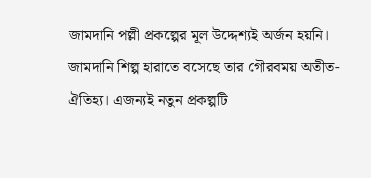জামদানি পল্লী প্রকল্পের মূল উদ্দেশ্যই অর্জন হয়নি। জামদানি শিল্প হারাতে বসেছে তার গৌরবময় অতীত-ঐতিহ্য। এজন্যই নতুন প্রকল্পটি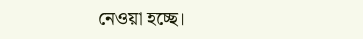নেওয়া হচ্ছে।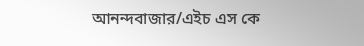আনন্দবাজার/এইচ এস কে